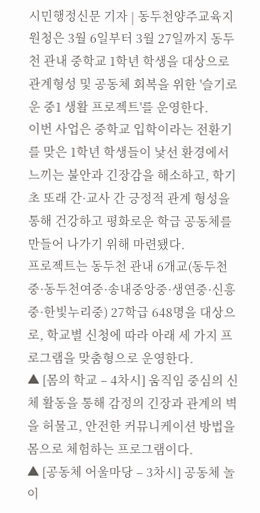시민행정신문 기자 | 동두천양주교육지원청은 3월 6일부터 3월 27일까지 동두천 관내 중학교 1학년 학생을 대상으로 관계형성 및 공동체 회복을 위한 '슬기로운 중1 생활 프로젝트'를 운영한다.
이번 사업은 중학교 입학이라는 전환기를 맞은 1학년 학생들이 낯선 환경에서 느끼는 불안과 긴장감을 해소하고, 학기 초 또래 간·교사 간 긍정적 관계 형성을 통해 건강하고 평화로운 학급 공동체를 만들어 나가기 위해 마련됐다.
프로젝트는 동두천 관내 6개교(동두천중·동두천여중·송내중앙중·생연중·신흥중·한빛누리중) 27학급 648명을 대상으로, 학교별 신청에 따라 아래 세 가지 프로그램을 맞춤형으로 운영한다.
▲ [몸의 학교 – 4차시] 움직임 중심의 신체 활동을 통해 감정의 긴장과 관계의 벽을 허물고, 안전한 커뮤니케이션 방법을 몸으로 체험하는 프로그램이다.
▲ [공동체 어울마당 – 3차시] 공동체 놀이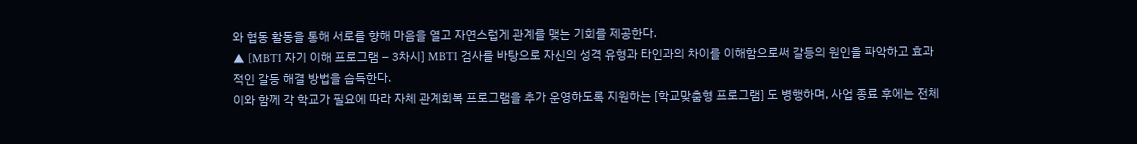와 협동 활동을 통해 서로를 향해 마음을 열고 자연스럽게 관계를 맺는 기회를 제공한다.
▲ [MBTI 자기 이해 프로그램 – 3차시] MBTI 검사를 바탕으로 자신의 성격 유형과 타인과의 차이를 이해함으로써 갈등의 원인을 파악하고 효과적인 갈등 해결 방법을 습득한다.
이와 함께 각 학교가 필요에 따라 자체 관계회복 프로그램을 추가 운영하도록 지원하는 [학교맞춤형 프로그램] 도 병행하며, 사업 종료 후에는 전체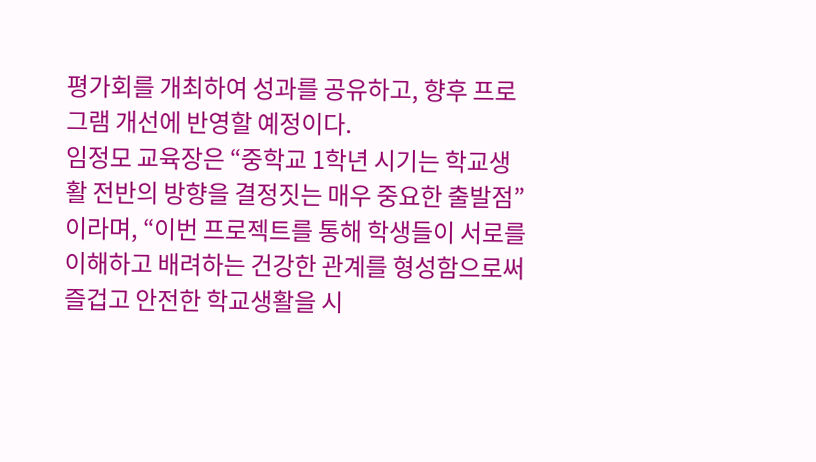평가회를 개최하여 성과를 공유하고, 향후 프로그램 개선에 반영할 예정이다.
임정모 교육장은 “중학교 1학년 시기는 학교생활 전반의 방향을 결정짓는 매우 중요한 출발점”이라며, “이번 프로젝트를 통해 학생들이 서로를 이해하고 배려하는 건강한 관계를 형성함으로써 즐겁고 안전한 학교생활을 시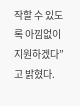작할 수 있도록 아낌없이 지원하겠다”고 밝혔다.